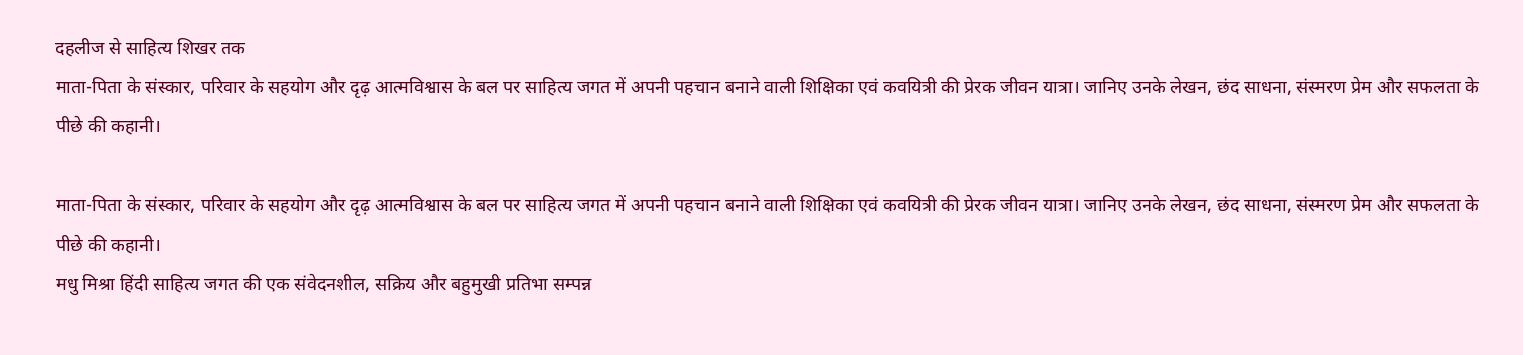दहलीज से साहित्य शिखर तक
माता-पिता के संस्कार, परिवार के सहयोग और दृढ़ आत्मविश्वास के बल पर साहित्य जगत में अपनी पहचान बनाने वाली शिक्षिका एवं कवयित्री की प्रेरक जीवन यात्रा। जानिए उनके लेखन, छंद साधना, संस्मरण प्रेम और सफलता के पीछे की कहानी।

माता-पिता के संस्कार, परिवार के सहयोग और दृढ़ आत्मविश्वास के बल पर साहित्य जगत में अपनी पहचान बनाने वाली शिक्षिका एवं कवयित्री की प्रेरक जीवन यात्रा। जानिए उनके लेखन, छंद साधना, संस्मरण प्रेम और सफलता के पीछे की कहानी।
मधु मिश्रा हिंदी साहित्य जगत की एक संवेदनशील, सक्रिय और बहुमुखी प्रतिभा सम्पन्न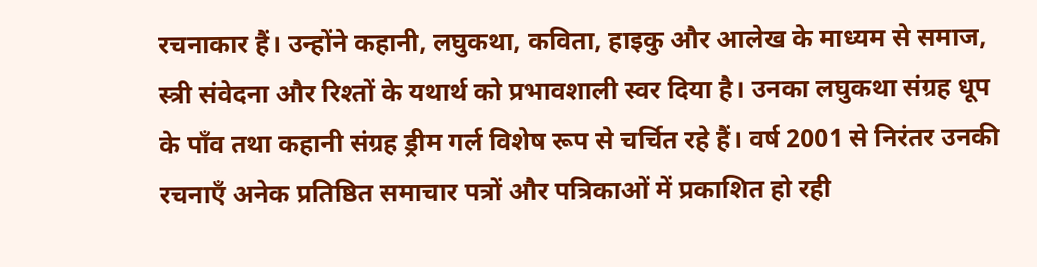रचनाकार हैं। उन्होंने कहानी, लघुकथा, कविता, हाइकु और आलेख के माध्यम से समाज, स्त्री संवेदना और रिश्तों के यथार्थ को प्रभावशाली स्वर दिया है। उनका लघुकथा संग्रह धूप के पाँव तथा कहानी संग्रह ड्रीम गर्ल विशेष रूप से चर्चित रहे हैं। वर्ष 2001 से निरंतर उनकी रचनाएँ अनेक प्रतिष्ठित समाचार पत्रों और पत्रिकाओं में प्रकाशित हो रही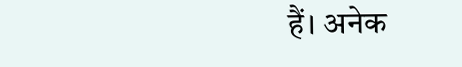हैं। अनेक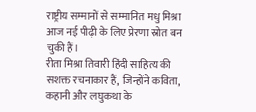राष्ट्रीय सम्मानों से सम्मानित मधु मिश्रा आज नई पीढ़ी के लिए प्रेरणा स्रोत बन चुकी हैं।
रीता मिश्रा तिवारी हिंदी साहित्य की सशक्त रचनाकार हैं, जिन्होंने कविता, कहानी और लघुकथा के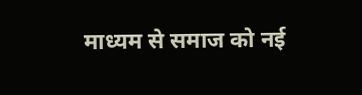माध्यम से समाज को नई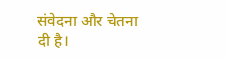संवेदना और चेतना दी है।